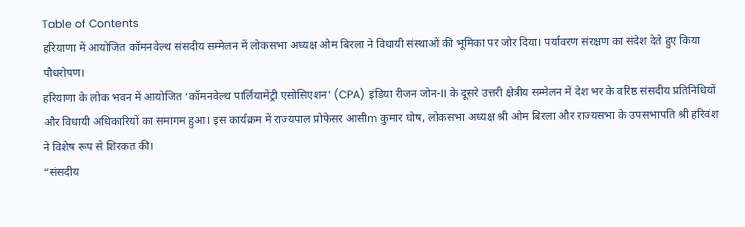Table of Contents
हरियाणा में आयोजित कॉमनवेल्थ संसदीय सम्मेलन में लोकसभा अध्यक्ष ओम बिरला ने विधायी संस्थाओं की भूमिका पर जोर दिया। पर्यावरण संरक्षण का संदेश देते हुए किया पौधरोपण।
हरियाणा के लोक भवन में आयोजित ‘कॉमनवेल्थ पार्लियामेंट्री एसोसिएशन’ (CPA) इंडिया रीजन जोन-II के दूसरे उत्तरी क्षेत्रीय सम्मेलन में देश भर के वरिष्ठ संसदीय प्रतिनिधियों और विधायी अधिकारियों का समागम हुआ। इस कार्यक्रम में राज्यपाल प्रोफेसर आसीm कुमार घोष, लोकसभा अध्यक्ष श्री ओम बिरला और राज्यसभा के उपसभापति श्री हरिवंश ने विशेष रूप से शिरकत की।
“संसदीय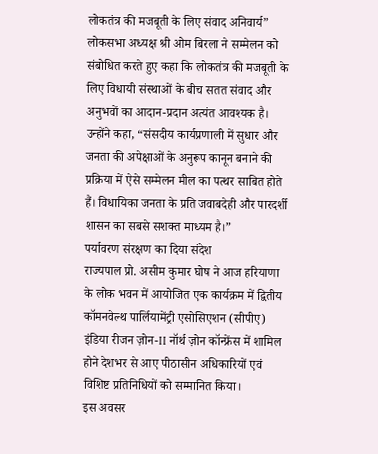लोकतंत्र की मजबूती के लिए संवाद अनिवार्य”
लोकसभा अध्यक्ष श्री ओम बिरला ने सम्मेलन को संबोधित करते हुए कहा कि लोकतंत्र की मजबूती के लिए विधायी संस्थाओं के बीच सतत संवाद और अनुभवों का आदान-प्रदान अत्यंत आवश्यक है। उन्होंने कहा, “संसदीय कार्यप्रणाली में सुधार और जनता की अपेक्षाओं के अनुरूप कानून बनाने की प्रक्रिया में ऐसे सम्मेलन मील का पत्थर साबित होते हैं। विधायिका जनता के प्रति जवाबदेही और पारदर्शी शासन का सबसे सशक्त माध्यम है।”
पर्यावरण संरक्षण का दिया संदेश
राज्यपाल प्रो. असीम कुमार घोष ने आज हरियाणा के लोक भवन में आयोजित एक कार्यक्रम में द्वितीय कॉमनवेल्थ पार्लियामेंट्री एसोसिएशन (सीपीए) इंडिया रीजन ज़ोन-II नॉर्थ ज़ोन कॉन्फ्रेंस में शामिल होने देशभर से आए पीठासीन अधिकारियों एवं विशिष्ट प्रतिनिधियों को सम्मानित किया।
इस अवसर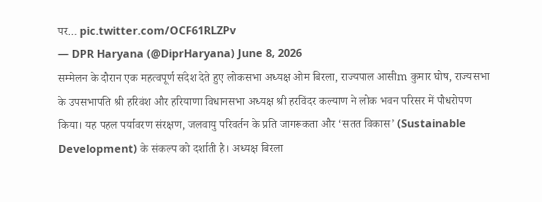पर… pic.twitter.com/OCF61RLZPv
— DPR Haryana (@DiprHaryana) June 8, 2026
सम्मेलन के दौरान एक महत्वपूर्ण संदेश देते हुए लोकसभा अध्यक्ष ओम बिरला, राज्यपाल आसीm कुमार घोष, राज्यसभा के उपसभापति श्री हरिवंश और हरियाणा विधानसभा अध्यक्ष श्री हरविंदर कल्याण ने लोक भवन परिसर में पौधरोपण किया। यह पहल पर्यावरण संरक्षण, जलवायु परिवर्तन के प्रति जागरूकता और ‘सतत विकास’ (Sustainable Development) के संकल्प को दर्शाती है। अध्यक्ष बिरला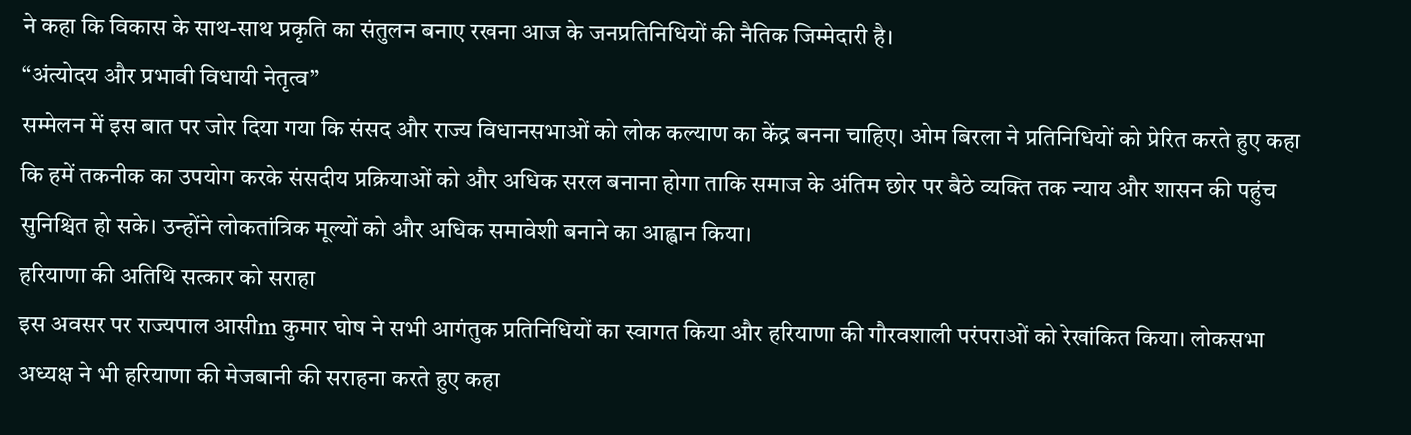ने कहा कि विकास के साथ-साथ प्रकृति का संतुलन बनाए रखना आज के जनप्रतिनिधियों की नैतिक जिम्मेदारी है।
“अंत्योदय और प्रभावी विधायी नेतृत्व”
सम्मेलन में इस बात पर जोर दिया गया कि संसद और राज्य विधानसभाओं को लोक कल्याण का केंद्र बनना चाहिए। ओम बिरला ने प्रतिनिधियों को प्रेरित करते हुए कहा कि हमें तकनीक का उपयोग करके संसदीय प्रक्रियाओं को और अधिक सरल बनाना होगा ताकि समाज के अंतिम छोर पर बैठे व्यक्ति तक न्याय और शासन की पहुंच सुनिश्चित हो सके। उन्होंने लोकतांत्रिक मूल्यों को और अधिक समावेशी बनाने का आह्वान किया।
हरियाणा की अतिथि सत्कार को सराहा
इस अवसर पर राज्यपाल आसीm कुमार घोष ने सभी आगंतुक प्रतिनिधियों का स्वागत किया और हरियाणा की गौरवशाली परंपराओं को रेखांकित किया। लोकसभा अध्यक्ष ने भी हरियाणा की मेजबानी की सराहना करते हुए कहा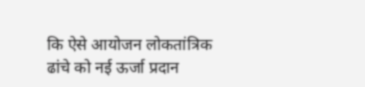कि ऐसे आयोजन लोकतांत्रिक ढांचे को नई ऊर्जा प्रदान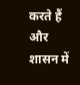करते हैं और शासन में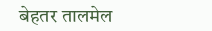बेहतर तालमेल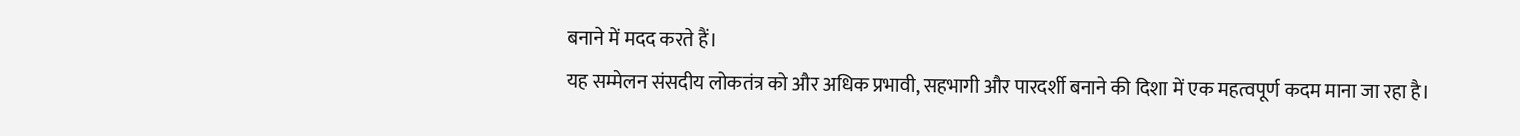बनाने में मदद करते हैं।
यह सम्मेलन संसदीय लोकतंत्र को और अधिक प्रभावी, सहभागी और पारदर्शी बनाने की दिशा में एक महत्वपूर्ण कदम माना जा रहा है।